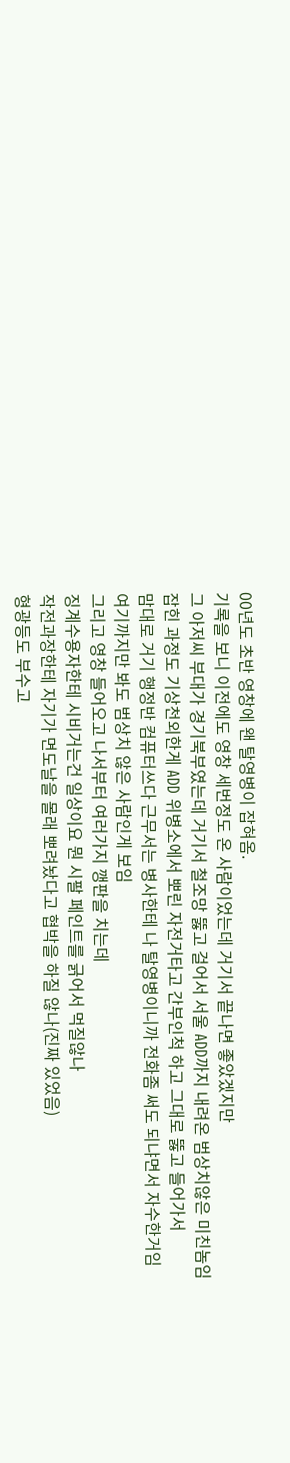00년도 초반 영창에 왠 탈영병이 잡혀옴.
기록을 보니 이전에도 영창 세번정도 온 사람이었는데 거기서 끝나면 좋았겠지만
그 아저씨 부대가 경기북부였는데 거기서 철조망 뚫고 걸어서 서울 ADD까지 내려온 범상치않은 미친놈임
잡힌 과정도 기상천외한게 ADD 위병소에서 뽀린 자전거타고 간부인척 하고 그대로 뚫고 들어가서
맘대로 거기 행정반 컴퓨터쓰다 근무서는 병사한테 나 탈영병이니까 전화좀 써도 되냐면서 자수한거임
여기까지만 봐도 범상치 않은 사람인게 보임
그리고 영창 들어오고 나서부터 여러가지 깽판을 치는데
징계수용자한테 시비거는건 일상이요 뭔 시팔 페인트를 긁어서 먹질않나
작전과장한테 자기가 면도날을 몰래 뽀려놨다고 협박을 하질 않나(진짜 있었음)
형광등도 부수고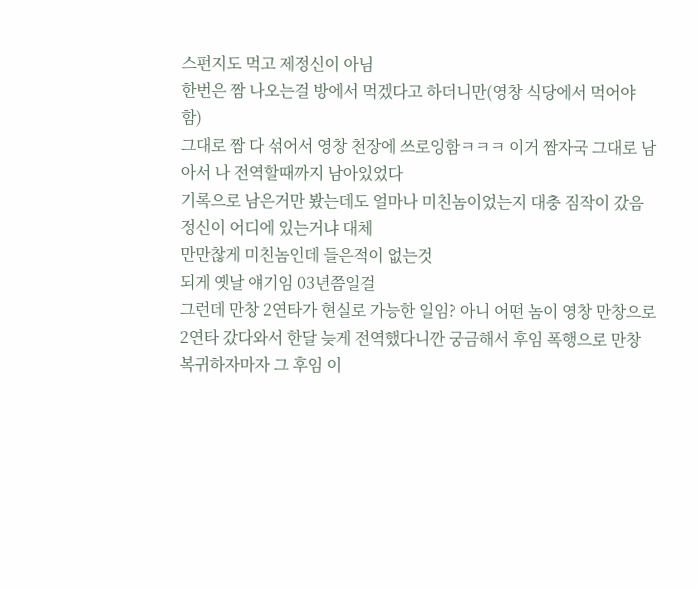스펀지도 먹고 제정신이 아님
한번은 짬 나오는걸 방에서 먹겠다고 하더니만(영창 식당에서 먹어야 함)
그대로 짬 다 섞어서 영창 천장에 쓰로잉함ㅋㅋㅋ 이거 짬자국 그대로 남아서 나 전역할때까지 남아있었다
기록으로 남은거만 봤는데도 얼마나 미친놈이었는지 대충 짐작이 갔음
정신이 어디에 있는거냐 대체
만만찮게 미친놈인데 들은적이 없는것
되게 옛날 얘기임 03년쯤일걸
그런데 만창 2연타가 현실로 가능한 일임? 아니 어떤 놈이 영창 만창으로 2연타 갔다와서 한달 늦게 전역했다니깐 궁금해서 후임 폭행으로 만창 복귀하자마자 그 후임 이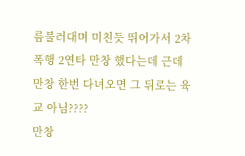름불러대며 미친듯 뛰어가서 2차폭행 2연타 만창 했다는데 근데 만창 한번 다녀오면 그 뒤로는 육교 아님????
만창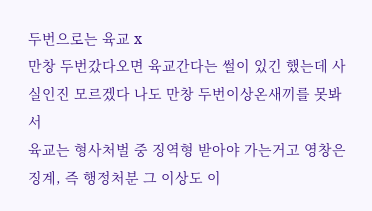두번으로는 육교 x
만창 두번갔다오면 육교간다는 썰이 있긴 했는데 사실인진 모르겠다 나도 만창 두번이상온새끼를 못봐서
육교는 형사처벌 중 징역형 받아야 가는거고 영창은 징계, 즉 행정처분 그 이상도 이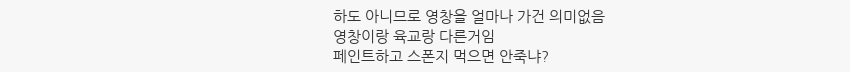하도 아니므로 영창을 얼마나 가건 의미없음
영창이랑 육교랑 다른거임
페인트하고 스폰지 먹으면 안죽냐?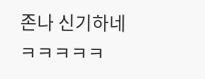존나 신기하네ㅋㅋㅋㅋㅋ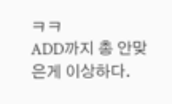ㅋㅋ
ADD까지 총 안맞은게 이상하다.